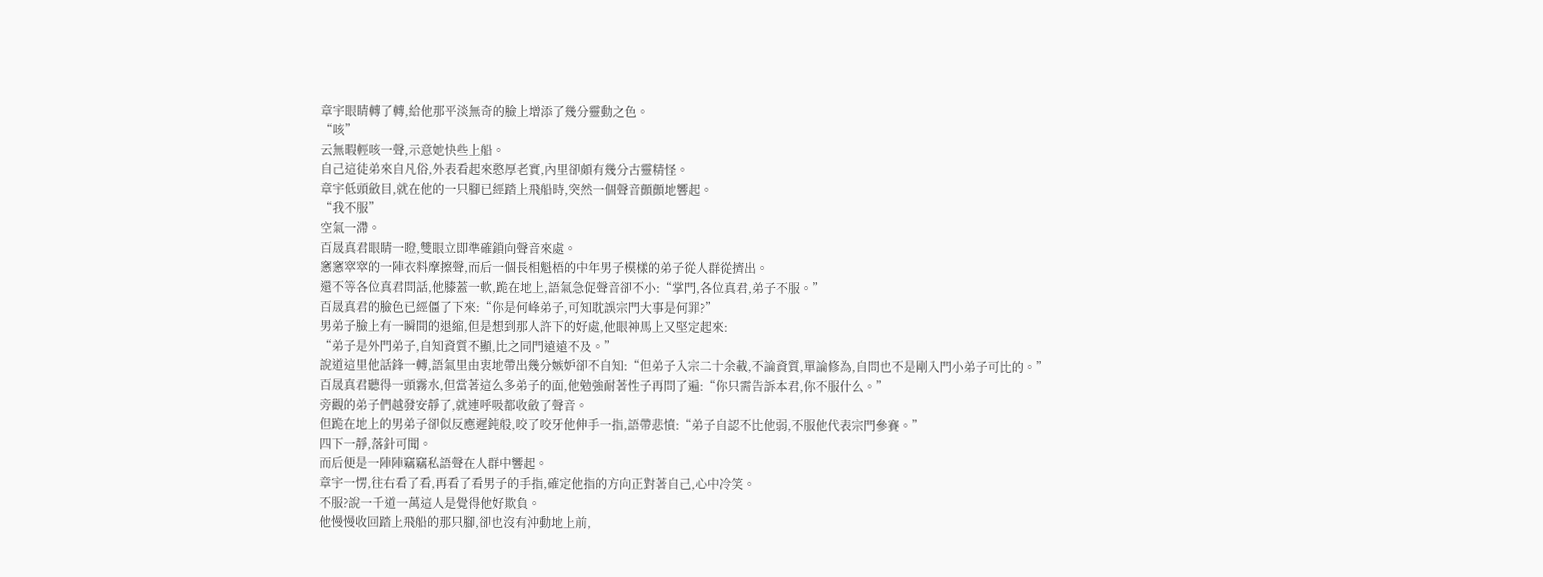章宇眼睛轉了轉,給他那平淡無奇的臉上增添了幾分靈動之色。
“咳”
云無暇輕咳一聲,示意她快些上船。
自己這徒弟來自凡俗,外表看起來憨厚老實,內里卻頗有幾分古靈精怪。
章宇低頭斂目,就在他的一只腳已經踏上飛船時,突然一個聲音顫顫地響起。
“我不服”
空氣一滯。
百晟真君眼睛一瞪,雙眼立即準確鎖向聲音來處。
窸窸窣窣的一陣衣料摩擦聲,而后一個長相魁梧的中年男子模樣的弟子從人群從擠出。
還不等各位真君問話,他膝蓋一軟,跪在地上,語氣急促聲音卻不小:“掌門,各位真君,弟子不服。”
百晟真君的臉色已經僵了下來:“你是何峰弟子,可知耽誤宗門大事是何罪?”
男弟子臉上有一瞬間的退縮,但是想到那人許下的好處,他眼神馬上又堅定起來:
“弟子是外門弟子,自知資質不顯,比之同門遠遠不及。”
說道這里他話鋒一轉,語氣里由衷地帶出幾分嫉妒卻不自知:“但弟子入宗二十余載,不論資質,單論修為,自問也不是剛入門小弟子可比的。”
百晟真君聽得一頭霧水,但當著這么多弟子的面,他勉強耐著性子再問了遍:“你只需告訴本君,你不服什么。”
旁觀的弟子們越發安靜了,就連呼吸都收斂了聲音。
但跪在地上的男弟子卻似反應遲鈍般,咬了咬牙他伸手一指,語帶悲憤:“弟子自認不比他弱,不服他代表宗門參賽。”
四下一靜,落針可聞。
而后便是一陣陣竊竊私語聲在人群中響起。
章宇一愣,往右看了看,再看了看男子的手指,確定他指的方向正對著自己,心中冷笑。
不服?說一千道一萬這人是覺得他好欺負。
他慢慢收回踏上飛船的那只腳,卻也沒有沖動地上前,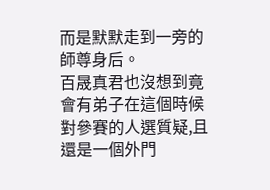而是默默走到一旁的師尊身后。
百晟真君也沒想到竟會有弟子在這個時候對參賽的人選質疑,且還是一個外門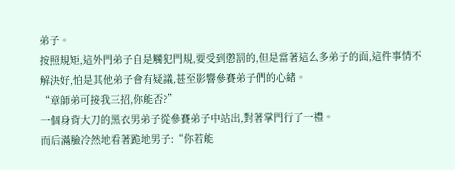弟子。
按照規矩,這外門弟子自是觸犯門規,要受到懲罰的,但是當著這么多弟子的面,這件事情不解決好,怕是其他弟子會有疑議,甚至影響參賽弟子們的心緒。
“章師弟可接我三招,你能否?”
一個身背大刀的黑衣男弟子從參賽弟子中站出,對著掌門行了一禮。
而后滿臉冷然地看著跪地男子:“你若能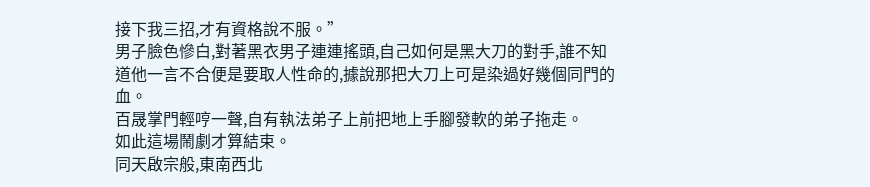接下我三招,才有資格說不服。”
男子臉色慘白,對著黑衣男子連連搖頭,自己如何是黑大刀的對手,誰不知道他一言不合便是要取人性命的,據說那把大刀上可是染過好幾個同門的血。
百晟掌門輕哼一聲,自有執法弟子上前把地上手腳發軟的弟子拖走。
如此這場鬧劇才算結束。
同天啟宗般,東南西北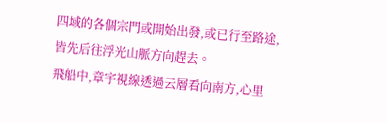四域的各個宗門或開始出發,或已行至路途,皆先后往浮光山脈方向趕去。
飛船中,章宇視線透過云層看向南方,心里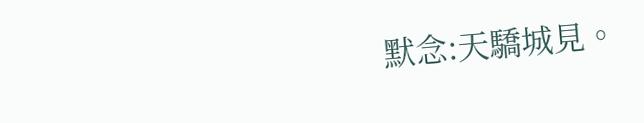默念:天驕城見。